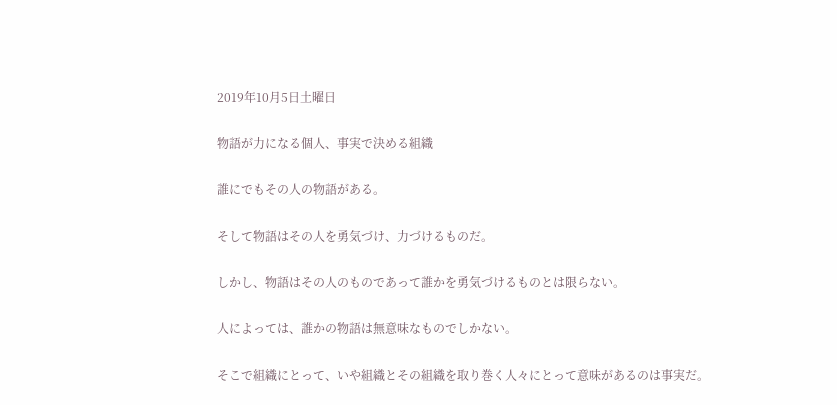2019年10月5日土曜日

物語が力になる個人、事実で決める組織

誰にでもその人の物語がある。

そして物語はその人を勇気づけ、力づけるものだ。

しかし、物語はその人のものであって誰かを勇気づけるものとは限らない。

人によっては、誰かの物語は無意味なものでしかない。

そこで組織にとって、いや組織とその組織を取り巻く人々にとって意味があるのは事実だ。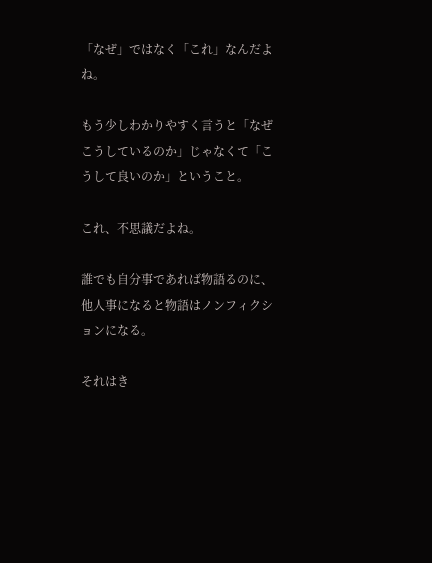「なぜ」ではなく「これ」なんだよね。

もう少しわかりやすく言うと「なぜこうしているのか」じゃなくて「こうして良いのか」ということ。

これ、不思議だよね。

誰でも自分事であれば物語るのに、他人事になると物語はノンフィクションになる。

それはき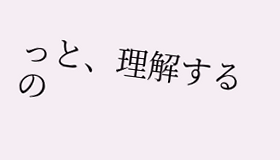っと、理解するの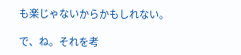も楽じゃないからかもしれない。

で、ね。それを考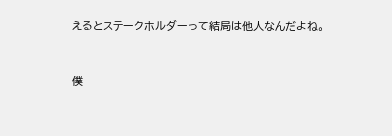えるとステークホルダーって結局は他人なんだよね。


僕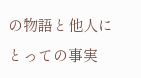の物語と他人にとっての事実